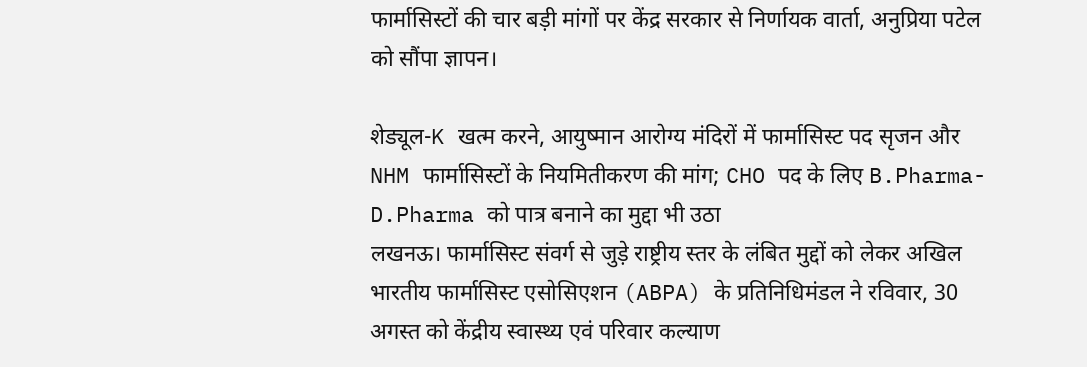फार्मासिस्टों की चार बड़ी मांगों पर केंद्र सरकार से निर्णायक वार्ता, अनुप्रिया पटेल को सौंपा ज्ञापन।

शेड्यूल-K खत्म करने, आयुष्मान आरोग्य मंदिरों में फार्मासिस्ट पद सृजन और NHM फार्मासिस्टों के नियमितीकरण की मांग; CHO पद के लिए B.Pharma-D.Pharma को पात्र बनाने का मुद्दा भी उठा
लखनऊ। फार्मासिस्ट संवर्ग से जुड़े राष्ट्रीय स्तर के लंबित मुद्दों को लेकर अखिल भारतीय फार्मासिस्ट एसोसिएशन (ABPA) के प्रतिनिधिमंडल ने रविवार, 30 अगस्त को केंद्रीय स्वास्थ्य एवं परिवार कल्याण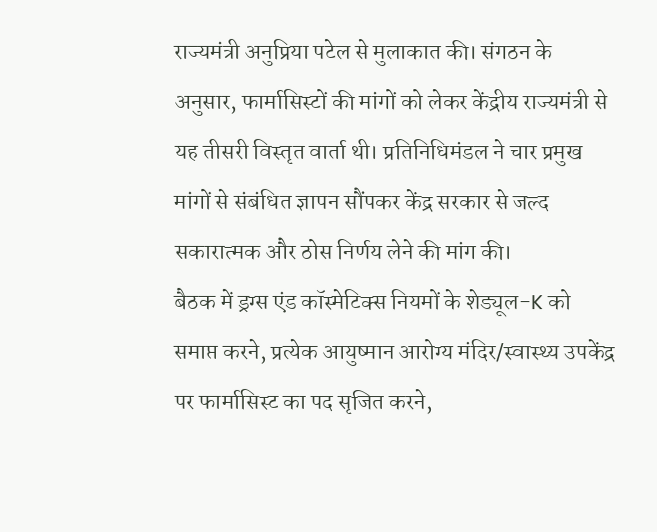राज्यमंत्री अनुप्रिया पटेल से मुलाकात की। संगठन के अनुसार, फार्मासिस्टों की मांगों को लेकर केंद्रीय राज्यमंत्री से यह तीसरी विस्तृत वार्ता थी। प्रतिनिधिमंडल ने चार प्रमुख मांगों से संबंधित ज्ञापन सौंपकर केंद्र सरकार से जल्द सकारात्मक और ठोस निर्णय लेने की मांग की।
बैठक में ड्रग्स एंड कॉस्मेटिक्स नियमों के शेड्यूल-K को समाप्त करने, प्रत्येक आयुष्मान आरोग्य मंदिर/स्वास्थ्य उपकेंद्र पर फार्मासिस्ट का पद सृजित करने,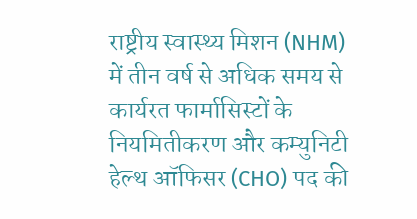राष्ट्रीय स्वास्थ्य मिशन (NHM) में तीन वर्ष से अधिक समय से कार्यरत फार्मासिस्टों के नियमितीकरण और कम्युनिटी हेल्थ ऑफिसर (CHO) पद की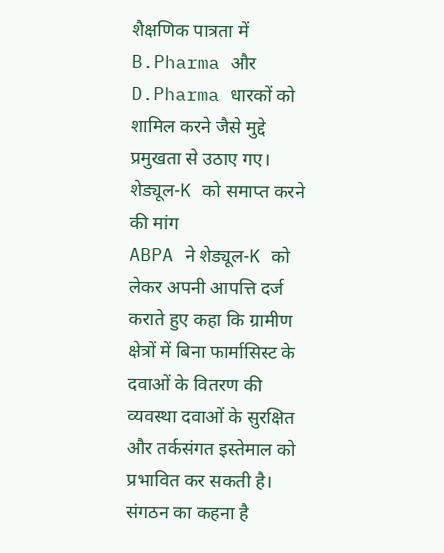शैक्षणिक पात्रता में B.Pharma और D.Pharma धारकों को शामिल करने जैसे मुद्दे प्रमुखता से उठाए गए।
शेड्यूल-K को समाप्त करने की मांग
ABPA ने शेड्यूल-K को लेकर अपनी आपत्ति दर्ज कराते हुए कहा कि ग्रामीण क्षेत्रों में बिना फार्मासिस्ट के दवाओं के वितरण की व्यवस्था दवाओं के सुरक्षित और तर्कसंगत इस्तेमाल को प्रभावित कर सकती है। संगठन का कहना है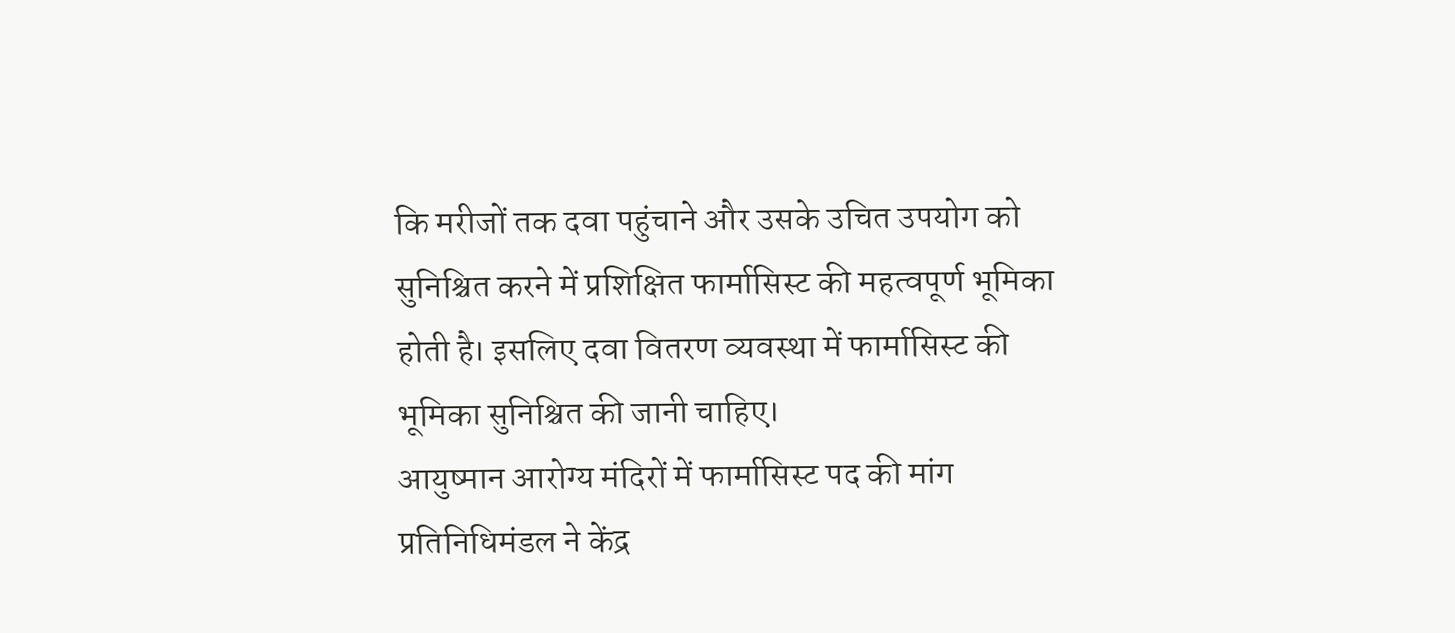कि मरीजों तक दवा पहुंचाने और उसके उचित उपयोग को सुनिश्चित करने में प्रशिक्षित फार्मासिस्ट की महत्वपूर्ण भूमिका होती है। इसलिए दवा वितरण व्यवस्था में फार्मासिस्ट की भूमिका सुनिश्चित की जानी चाहिए।
आयुष्मान आरोग्य मंदिरों में फार्मासिस्ट पद की मांग
प्रतिनिधिमंडल ने केंद्र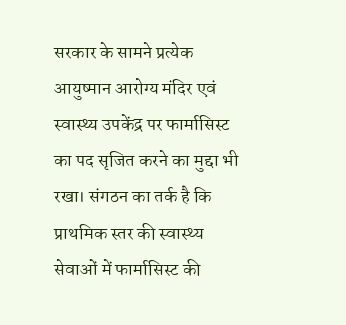सरकार के सामने प्रत्येक आयुष्मान आरोग्य मंदिर एवं स्वास्थ्य उपकेंद्र पर फार्मासिस्ट का पद सृजित करने का मुद्दा भी रखा। संगठन का तर्क है कि प्राथमिक स्तर की स्वास्थ्य सेवाओं में फार्मासिस्ट की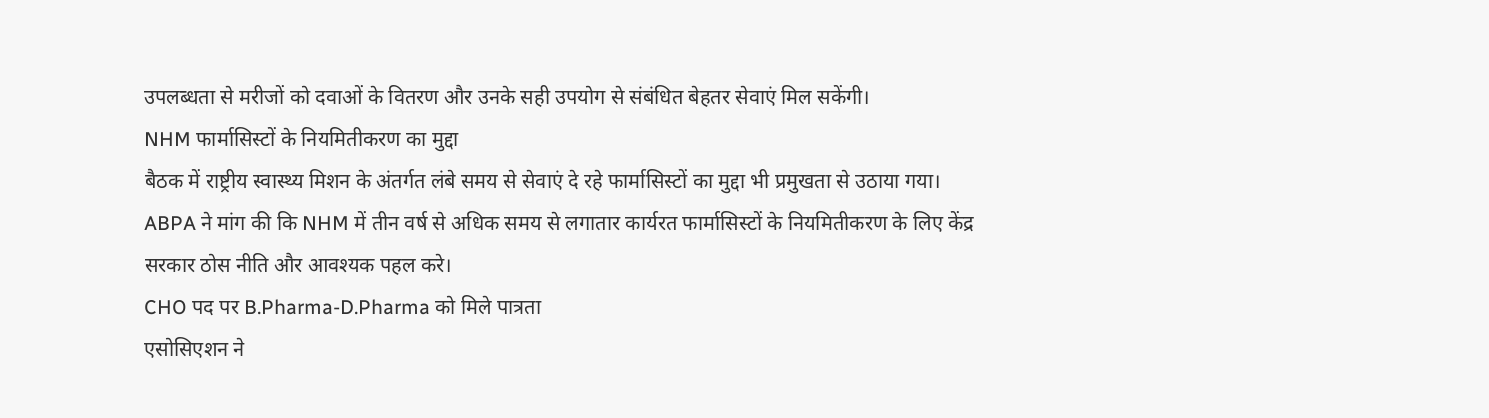उपलब्धता से मरीजों को दवाओं के वितरण और उनके सही उपयोग से संबंधित बेहतर सेवाएं मिल सकेंगी।
NHM फार्मासिस्टों के नियमितीकरण का मुद्दा
बैठक में राष्ट्रीय स्वास्थ्य मिशन के अंतर्गत लंबे समय से सेवाएं दे रहे फार्मासिस्टों का मुद्दा भी प्रमुखता से उठाया गया। ABPA ने मांग की कि NHM में तीन वर्ष से अधिक समय से लगातार कार्यरत फार्मासिस्टों के नियमितीकरण के लिए केंद्र सरकार ठोस नीति और आवश्यक पहल करे।
CHO पद पर B.Pharma-D.Pharma को मिले पात्रता
एसोसिएशन ने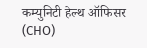कम्युनिटी हेल्थ ऑफिसर (CHO)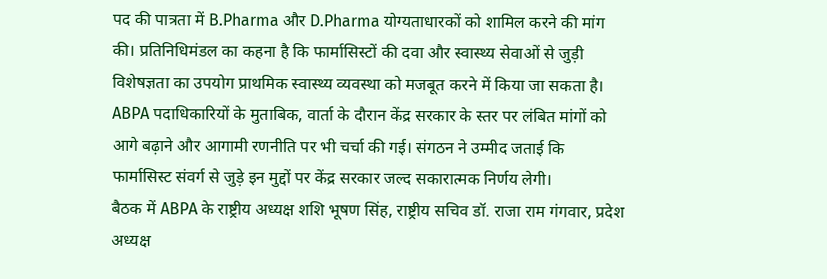पद की पात्रता में B.Pharma और D.Pharma योग्यताधारकों को शामिल करने की मांग की। प्रतिनिधिमंडल का कहना है कि फार्मासिस्टों की दवा और स्वास्थ्य सेवाओं से जुड़ी विशेषज्ञता का उपयोग प्राथमिक स्वास्थ्य व्यवस्था को मजबूत करने में किया जा सकता है।
ABPA पदाधिकारियों के मुताबिक, वार्ता के दौरान केंद्र सरकार के स्तर पर लंबित मांगों को आगे बढ़ाने और आगामी रणनीति पर भी चर्चा की गई। संगठन ने उम्मीद जताई कि फार्मासिस्ट संवर्ग से जुड़े इन मुद्दों पर केंद्र सरकार जल्द सकारात्मक निर्णय लेगी।
बैठक में ABPA के राष्ट्रीय अध्यक्ष शशि भूषण सिंह, राष्ट्रीय सचिव डॉ. राजा राम गंगवार, प्रदेश अध्यक्ष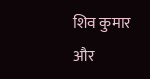शिव कुमार और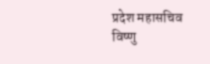प्रदेश महासचिव विष्णु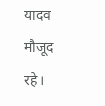यादव मौजूद रहे।